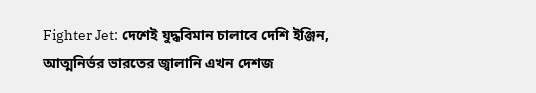Fighter Jet: দেশেই যুদ্ধবিমান চালাবে দেশি ইঞ্জিন, আত্মনির্ভর ভারতের জ্বালানি এখন দেশজ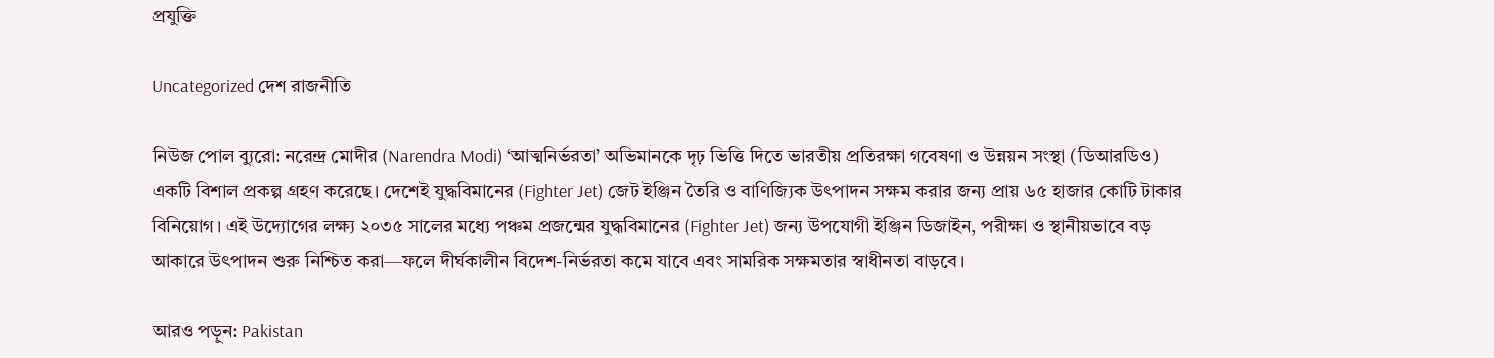প্রযুক্তি

Uncategorized দেশ রাজনীতি

নিউজ পোল ব্যুরো: নরেন্দ্র মোদীর (Narendra Modi) ‘আত্মনির্ভরতা’ অভিমানকে দৃঢ় ভিত্তি দিতে ভারতীয় প্রতিরক্ষা গবেষণা ও উন্নয়ন সংস্থা (ডিআরডিও) একটি বিশাল প্রকল্প গ্রহণ করেছে। দেশেই যুদ্ধবিমানের (Fighter Jet) জেট ইঞ্জিন তৈরি ও বাণিজ্যিক উৎপাদন সক্ষম করার জন্য প্রায় ৬৫ হাজার কোটি টাকার বিনিয়োগ। এই উদ্যোগের লক্ষ্য ২০৩৫ সালের মধ্যে পঞ্চম প্রজন্মের যুদ্ধবিমানের (Fighter Jet) জন্য উপযোগী ইঞ্জিন ডিজাইন, পরীক্ষা ও স্থানীয়ভাবে বড় আকারে উৎপাদন শুরু নিশ্চিত করা—ফলে দীর্ঘকালীন বিদেশ-নির্ভরতা কমে যাবে এবং সামরিক সক্ষমতার স্বাধীনতা বাড়বে।

আরও পড়ুন: Pakistan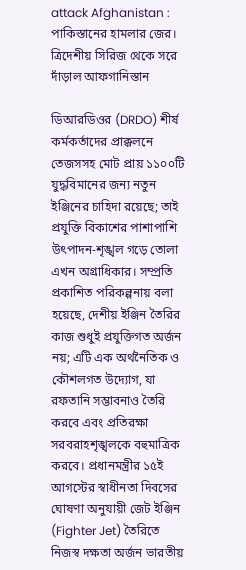attack Afghanistan : পাকিস্তানের হামলার জের। ত্রিদেশীয় সিরিজ থেকে সরে দাঁড়াল আফগানিস্তান

ডিআরডিওর (DRDO) শীর্ষ কর্মকর্তাদের প্রাক্কলনে তেজসসহ মোট প্রায় ১১০০টি যুদ্ধবিমানের জন্য নতুন ইঞ্জিনের চাহিদা রয়েছে; তাই প্রযুক্তি বিকাশের পাশাপাশি উৎপাদন-শৃঙ্খল গড়ে তোলা এখন অগ্রাধিকার। সম্প্রতি প্রকাশিত পরিকল্পনায় বলা হয়েছে, দেশীয় ইঞ্জিন তৈরির কাজ শুধুই প্রযুক্তিগত অর্জন নয়; এটি এক অর্থনৈতিক ও কৌশলগত উদ্যোগ, যা রফতানি সম্ভাবনাও তৈরি করবে এবং প্রতিরক্ষা সরবরাহশৃঙ্খলকে বহুমাত্রিক করবে। প্রধানমন্ত্রীর ১৫ই আগস্টের স্বাধীনতা দিবসের ঘোষণা অনুযায়ী জেট ইঞ্জিন (Fighter Jet) তৈরিতে নিজস্ব দক্ষতা অর্জন ভারতীয়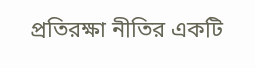প্রতিরক্ষা নীতির একটি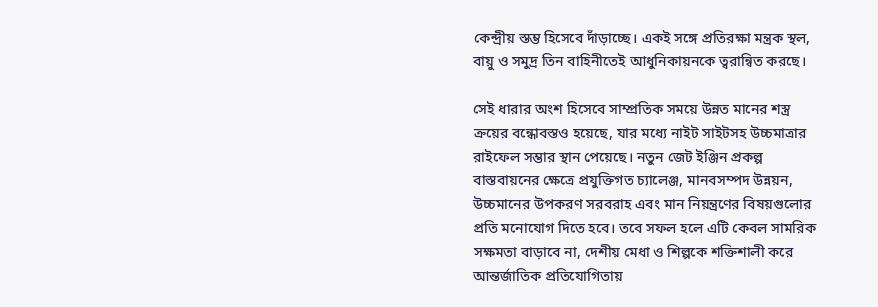কেন্দ্রীয় স্তম্ভ হিসেবে দাঁড়াচ্ছে। একই সঙ্গে প্রতিরক্ষা মন্ত্রক স্থল, বায়ু ও সমুদ্র তিন বাহিনীতেই আধুনিকায়নকে ত্বরান্বিত করছে।

সেই ধারার অংশ হিসেবে সাম্প্রতিক সময়ে উন্নত মানের শস্ত্র ক্রয়ের বন্ধোবস্তও হয়েছে, যার মধ্যে নাইট সাইটসহ উচ্চমাত্রার রাইফেল সম্ভার স্থান পেয়েছে। নতুন জেট ইঞ্জিন প্রকল্প বাস্তবায়নের ক্ষেত্রে প্রযুক্তিগত চ্যালেঞ্জ, মানবসম্পদ উন্নয়ন, উচ্চমানের উপকরণ সরবরাহ এবং মান নিয়ন্ত্রণের বিষয়গুলোর প্রতি মনোযোগ দিতে হবে। তবে সফল হলে এটি কেবল সামরিক সক্ষমতা বাড়াবে না, দেশীয় মেধা ও শিল্পকে শক্তিশালী করে আন্তর্জাতিক প্রতিযোগিতায়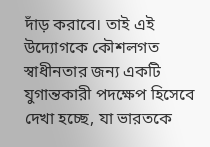দাঁড় করাবে। তাই এই উদ্যোগকে কৌশলগত স্বাধীনতার জন্য একটি যুগান্তকারী পদক্ষেপ হিসেবে দেখা হচ্ছে, যা ভারতকে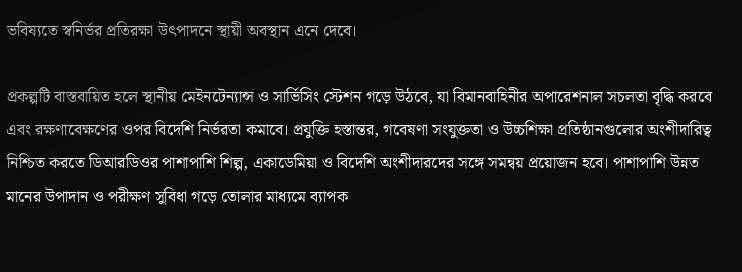ভবিষ্যতে স্বনির্ভর প্রতিরক্ষা উৎপাদনে স্থায়ী অবস্থান এনে দেবে।

প্রকল্পটি বাস্তবায়িত হলে স্থানীয় মেইনটেন্যান্স ও সার্ভিসিং স্টেশন গড়ে উঠবে, যা বিমানবাহিনীর অপারেশনাল সচলতা বৃদ্ধি করবে এবং রক্ষণাবেক্ষণের ওপর বিদেশি নির্ভরতা কমাবে। প্রযুক্তি হস্তান্তর, গবেষণা সংযুক্ততা ও উচ্চশিক্ষা প্রতিষ্ঠানগুলোর অংশীদারিত্ব নিশ্চিত করতে ডিআরডিওর পাশাপাশি শিল্প, একাডেমিয়া ও বিদেশি অংশীদারদের সঙ্গে সমন্বয় প্রয়োজন হবে। পাশাপাশি উন্নত মানের উপাদান ও পরীক্ষণ সুবিধা গড়ে তোলার মাধ্যমে ব্যাপক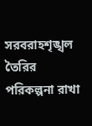সরবরাহশৃঙ্খল তৈরির পরিকল্পনা রাখা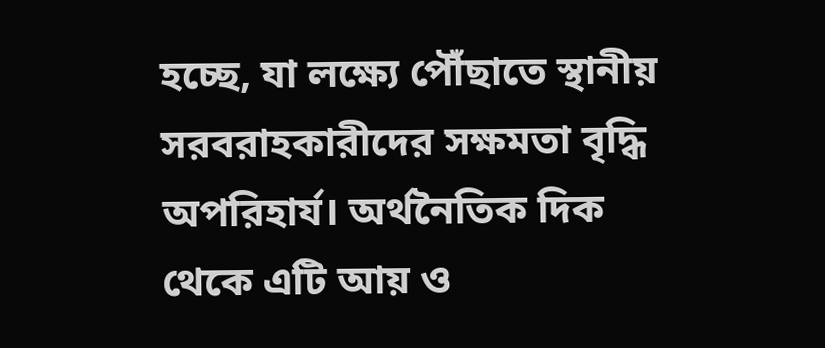হচ্ছে, যা লক্ষ্যে পৌঁছাতে স্থানীয় সরবরাহকারীদের সক্ষমতা বৃদ্ধি অপরিহার্য। অর্থনৈতিক দিক থেকে এটি আয় ও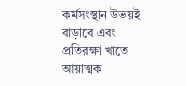কর্মসংস্থান উভয়ই বাড়াবে এবং প্রতিরক্ষা খাতে আয়াত্মক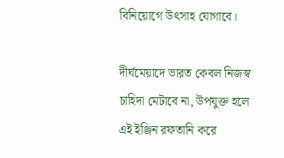বিনিয়োগে উৎসাহ যোগাবে।

দীর্ঘমেয়াদে ভারত কেবল নিজস্ব চাহিদা মেটাবে না, উপযুক্ত হলে এই ইঞ্জিন রফতানি করে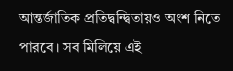আন্তর্জাতিক প্রতিদ্বন্দ্বিতায়ও অংশ নিতে পারবে। সব মিলিয়ে এই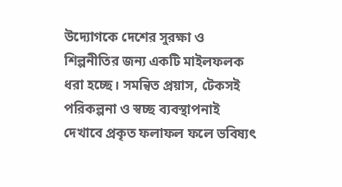উদ্যোগকে দেশের সুরক্ষা ও শিল্পনীতির জন্য একটি মাইলফলক ধরা হচ্ছে। সমন্বিত প্রয়াস, টেকসই পরিকল্পনা ও স্বচ্ছ ব্যবস্থাপনাই দেখাবে প্রকৃত ফলাফল ফলে ভবিষ্যৎ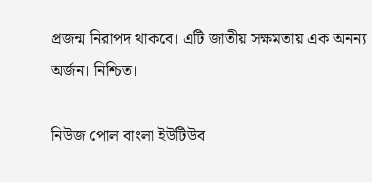প্রজন্ম নিরাপদ থাকবে। এটি জাতীয় সক্ষমতায় এক অনন্য অর্জন। নিশ্চিত।

নিউজ পোল বাংলা ইউটিউব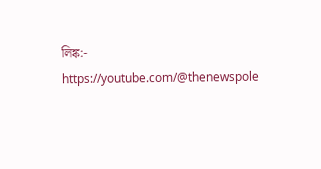লিঙ্ক:- https://youtube.com/@thenewspole